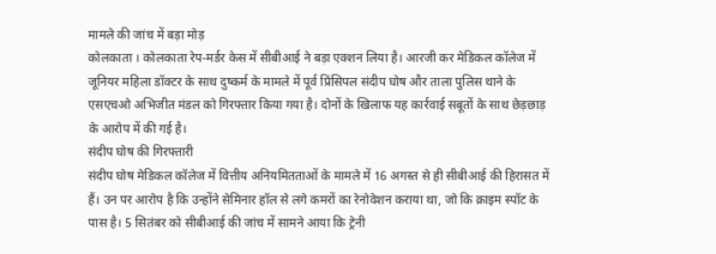मामले की जांच में बड़ा मोड़
कोलकाता । कोलकाता रेप-मर्डर केस में सीबीआई ने बड़ा एक्शन लिया है। आरजी कर मेडिकल कॉलेज में जूनियर महिला डॉक्टर के साथ दुष्कर्म के मामले में पूर्व प्रिंसिपल संदीप घोष और ताला पुलिस थाने के एसएचओ अभिजीत मंडल को गिरफ्तार किया गया है। दोनों के खिलाफ यह कार्रवाई सबूतों के साथ छेड़छाड़ के आरोप में की गई है।
संदीप घोष की गिरफ्तारी
संदीप घोष मेडिकल कॉलेज में वित्तीय अनियमितताओं के मामले में 16 अगस्त से ही सीबीआई की हिरासत में हैं। उन पर आरोप है कि उन्होंने सेमिनार हॉल से लगे कमरों का रेनोवेशन कराया था, जो कि क्राइम स्पॉट के पास है। 5 सितंबर को सीबीआई की जांच में सामने आया कि ट्रेनी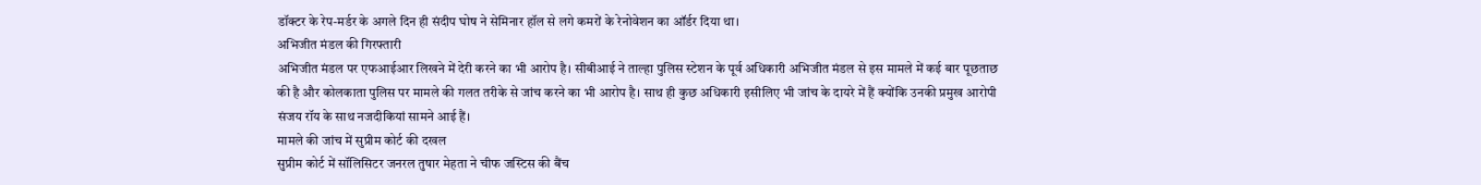डॉक्टर के रेप-मर्डर के अगले दिन ही संदीप घोष ने सेमिनार हॉल से लगे कमरों के रेनोवेशन का ऑर्डर दिया था।
अभिजीत मंडल की गिरफ्तारी
अभिजीत मंडल पर एफआईआर लिखने में देरी करने का भी आरोप है। सीबीआई ने ताल्हा पुलिस स्टेशन के पूर्व अधिकारी अभिजीत मंडल से इस मामले में कई बार पूछताछ की है और कोलकाता पुलिस पर मामले की गलत तरीके से जांच करने का भी आरोप है। साथ ही कुछ अधिकारी इसीलिए भी जांच के दायरे में हैं क्योंकि उनकी प्रमुख आरोपी संजय रॉय के साथ नजदीकियां सामने आई हैं।
मामले की जांच में सुप्रीम कोर्ट की दखल
सुप्रीम कोर्ट में सॉलिसिटर जनरल तुषार मेहता ने चीफ जस्टिस की बैंच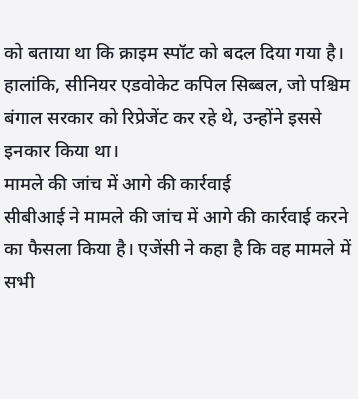को बताया था कि क्राइम स्पॉट को बदल दिया गया है। हालांकि, सीनियर एडवोकेट कपिल सिब्बल, जो पश्चिम बंगाल सरकार को रिप्रेजेंट कर रहे थे, उन्होंने इससे इनकार किया था।
मामले की जांच में आगे की कार्रवाई
सीबीआई ने मामले की जांच में आगे की कार्रवाई करने का फैसला किया है। एजेंसी ने कहा है कि वह मामले में सभी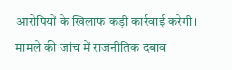आरोपियों के खिलाफ कड़ी कार्रवाई करेगी।
मामले की जांच में राजनीतिक दबाव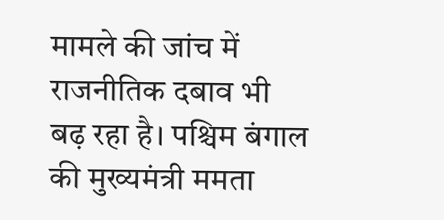मामले की जांच में राजनीतिक दबाव भी बढ़ रहा है। पश्चिम बंगाल की मुख्यमंत्री ममता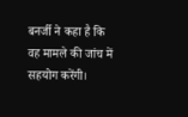बनर्जी ने कहा है कि वह मामले की जांच में सहयोग करेंगी।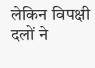लेकिन विपक्षी दलों ने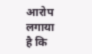आरोप लगाया है कि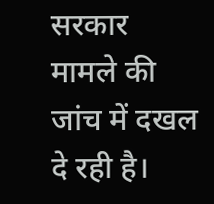सरकार मामले की जांच में दखल दे रही है।